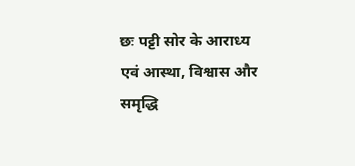छः पट्टी सोर के आराध्य एवं आस्था, विश्वास और समृद्धि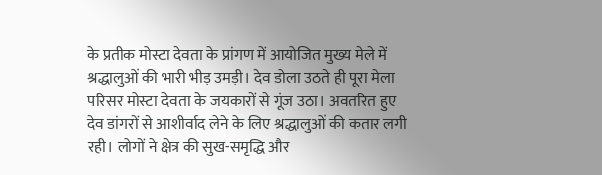के प्रतीक मोस्टा देवता के प्रांगण में आयोजित मुख्य मेले में श्रद्धालुओं की भारी भीड़ उमड़ी। देव डोला उठते ही पूरा मेला परिसर मोस्टा देवता के जयकारों से गूंज उठा। अवतरित हुए देव डांगरों से आशीर्वाद लेने के लिए श्रद्धालुओं की कतार लगी रही। लोगों ने क्षेत्र की सुख-समृद्धि और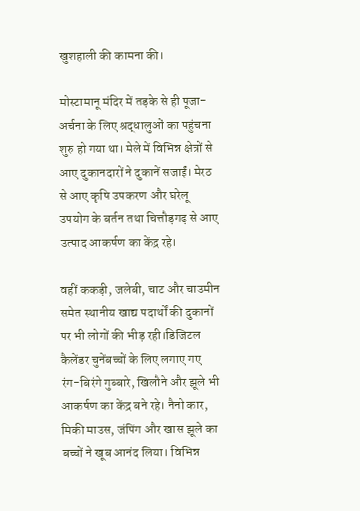खुशहाली की कामना की।

मोस्टामानू मंदिर में तड़के से ही पूजा-अर्चना के लिए श्रद्धालुओं का पहुंचना शुरु हो गया था। मेले में विभिन्न क्षेत्रों से आए दुकानदारों ने दुकानें सजाईं। मेरठ से आए कृषि उपकरण और घरेलू उपयोग के बर्तन तथा चित्तौड़गढ़ से आए उत्पाद आकर्षण का केंद्र रहे।

वहीं ककड़ी, जलेबी, चाट और चाउमीन समेत स्थानीय खाद्य पदार्थों की दुकानों पर भी लोगों की भीड़ रही।डिजिटल कैलेंडर चुनेंबच्चों के लिए लगाए गए रंग-बिरंगे गुब्बारे, खिलौने और झूले भी आकर्षण का केंद्र बने रहे। नैनो कार, मिकी माउस, जंपिंग और खास झूले का बच्चों ने खूब आनंद लिया। विभिन्न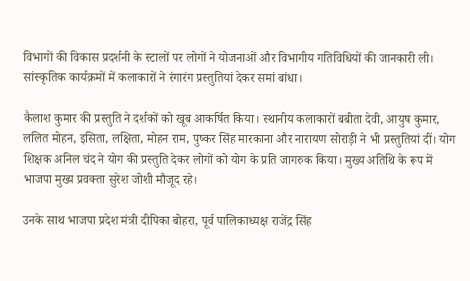विभागों की विकास प्रदर्शनी के स्टालों पर लोगों ने योजनाओं और विभागीय गतिविधियों की जानकारी ली। सांस्कृतिक कार्यक्रमों में कलाकारों ने रंगारंग प्रस्तुतियां देकर समां बांधा।

कैलाश कुमार की प्रस्तुति ने दर्शकों को खूब आकर्षित किया। स्थानीय कलाकारों बबीता देवी, आयुष कुमार, ललित मोहन, इसिता, लक्षिता, मोहन राम, पुष्कर सिंह मारकाना और नारायण सोराड़ी ने भी प्रस्तुतियां दीं। योग शिक्षक अनिल चंद ने योग की प्रस्तुति देकर लोगों को योग के प्रति जागरुक किया। मुख्य अतिथि के रूप में भाजपा मुख्य प्रवक्ता सुरेश जोशी मौजूद रहे।

उनके साथ भाजपा प्रदेश मंत्री दीपिका बोहरा, पूर्व पालिकाध्यक्ष राजेंद्र सिंह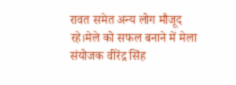रावत समेत अन्य लोग मौजूद रहे।मेले को सफल बनाने में मेला संयोजक वीरेंद्र सिंह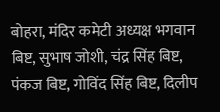बोहरा, मंदिर कमेटी अध्यक्ष भगवान बिष्ट, सुभाष जोशी, चंद्र सिंह बिष्ट, पंकज बिष्ट, गोविंद सिंह बिष्ट, दिलीप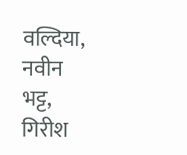वल्दिया, नवीन भट्ट, गिरीश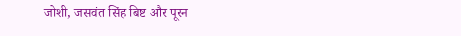जोशी, जसवंत सिंह बिष्ट और पूरन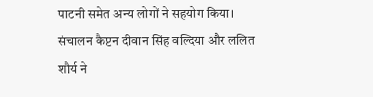पाटनी समेत अन्य लोगों ने सहयोग किया। संचालन कैप्टन दीवान सिंह वल्दिया और ललित शौर्य ने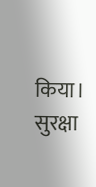किया। सुरक्षा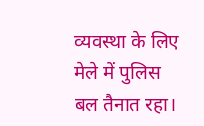व्यवस्था के लिए मेले में पुलिस बल तैनात रहा।